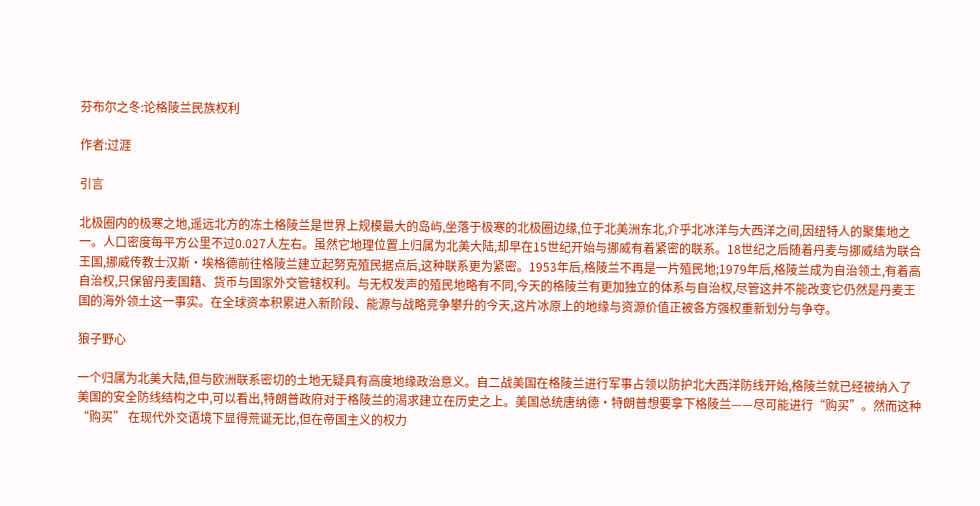芬布尔之冬:论格陵兰民族权利

作者:过涯

引言

北极圈内的极寒之地,遥远北方的冻土格陵兰是世界上规模最大的岛屿,坐落于极寒的北极圈边缘,位于北美洲东北,介乎北冰洋与大西洋之间,因纽特人的聚集地之一。人口密度每平方公里不过0.027人左右。虽然它地理位置上归属为北美大陆,却早在15世纪开始与挪威有着紧密的联系。18世纪之后随着丹麦与挪威结为联合王国,挪威传教士汉斯·埃格德前往格陵兰建立起努克殖民据点后,这种联系更为紧密。1953年后,格陵兰不再是一片殖民地;1979年后,格陵兰成为自治领土,有着高自治权,只保留丹麦国籍、货币与国家外交管辖权利。与无权发声的殖民地略有不同,今天的格陵兰有更加独立的体系与自治权,尽管这并不能改变它仍然是丹麦王国的海外领土这一事实。在全球资本积累进入新阶段、能源与战略竞争攀升的今天,这片冰原上的地缘与资源价值正被各方强权重新划分与争夺。

狼子野心

一个归属为北美大陆,但与欧洲联系密切的土地无疑具有高度地缘政治意义。自二战美国在格陵兰进行军事占领以防护北大西洋防线开始,格陵兰就已经被纳入了美国的安全防线结构之中,可以看出,特朗普政府对于格陵兰的渴求建立在历史之上。美国总统唐纳德·特朗普想要拿下格陵兰——尽可能进行“购买”。然而这种“购买” 在现代外交语境下显得荒诞无比,但在帝国主义的权力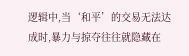逻辑中,当‘和平’的交易无法达成时,暴力与掠夺往往就隐藏在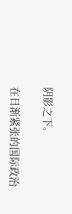阴影之下。

在日渐紧张的国际政治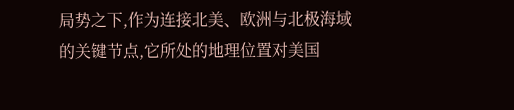局势之下,作为连接北美、欧洲与北极海域的关键节点,它所处的地理位置对美国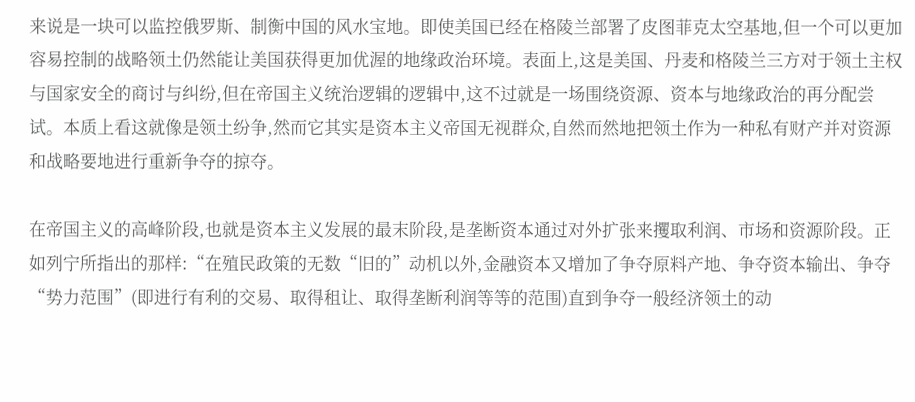来说是一块可以监控俄罗斯、制衡中国的风水宝地。即使美国已经在格陵兰部署了皮图菲克太空基地,但一个可以更加容易控制的战略领土仍然能让美国获得更加优渥的地缘政治环境。表面上,这是美国、丹麦和格陵兰三方对于领土主权与国家安全的商讨与纠纷,但在帝国主义统治逻辑的逻辑中,这不过就是一场围绕资源、资本与地缘政治的再分配尝试。本质上看这就像是领土纷争,然而它其实是资本主义帝国无视群众,自然而然地把领土作为一种私有财产并对资源和战略要地进行重新争夺的掠夺。

在帝国主义的高峰阶段,也就是资本主义发展的最末阶段,是垄断资本通过对外扩张来攫取利润、市场和资源阶段。正如列宁所指出的那样:“在殖民政策的无数“旧的”动机以外,金融资本又增加了争夺原料产地、争夺资本输出、争夺“势力范围”(即进行有利的交易、取得租让、取得垄断利润等等的范围)直到争夺一般经济领土的动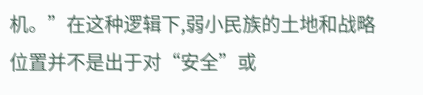机。”在这种逻辑下,弱小民族的土地和战略位置并不是出于对“安全”或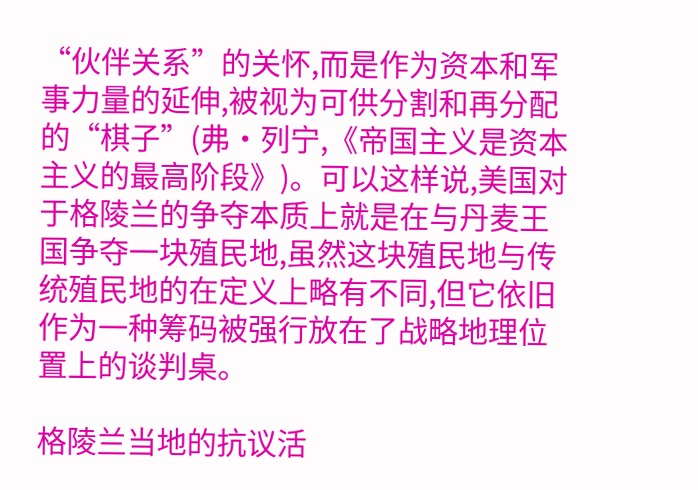“伙伴关系”的关怀,而是作为资本和军事力量的延伸,被视为可供分割和再分配的“棋子”(弗·列宁,《帝国主义是资本主义的最高阶段》)。可以这样说,美国对于格陵兰的争夺本质上就是在与丹麦王国争夺一块殖民地,虽然这块殖民地与传统殖民地的在定义上略有不同,但它依旧作为一种筹码被强行放在了战略地理位置上的谈判桌。

格陵兰当地的抗议活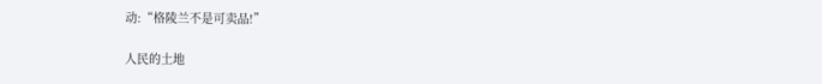动:“格陵兰不是可卖品!”

人民的土地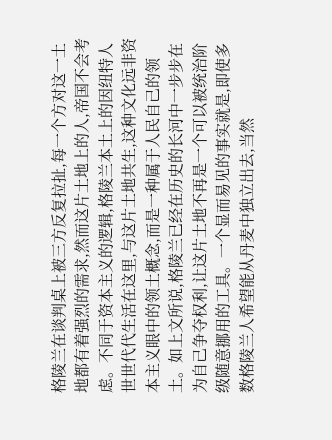格陵兰在谈判桌上被三方反复拉扯,每一个方对这一土地都有着强烈的需求,然而这片土地上的人,帝国不会考虑。不同于资本主义的逻辑,格陵兰本土上的因纽特人世世代代生活在这里,与这片土地共生,这种文化远非资本主义眼中的领土概念,而是一种属于人民自己的领土。如上文所说,格陵兰已经在历史的长河中一步步在为自己争夺权利,让这片土地不再是一个可以被统治阶级随意挪用的工具。一个显而易见的事实就是,即使多数格陵兰人希望能从丹麦中独立出去,当然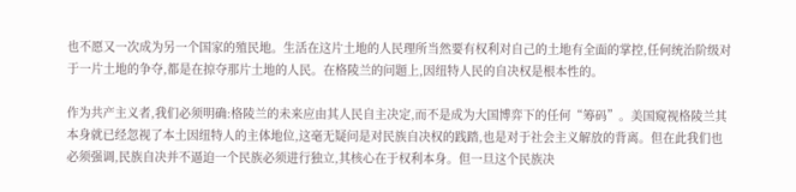也不愿又一次成为另一个国家的殖民地。生活在这片土地的人民理所当然要有权利对自己的土地有全面的掌控,任何统治阶级对于一片土地的争夺,都是在掠夺那片土地的人民。在格陵兰的问题上,因纽特人民的自决权是根本性的。

作为共产主义者,我们必须明确:格陵兰的未来应由其人民自主决定,而不是成为大国博弈下的任何“筹码”。美国窥视格陵兰其本身就已经忽视了本土因纽特人的主体地位,这毫无疑问是对民族自决权的践踏,也是对于社会主义解放的背离。但在此我们也必须强调,民族自决并不逼迫一个民族必须进行独立,其核心在于权利本身。但一旦这个民族决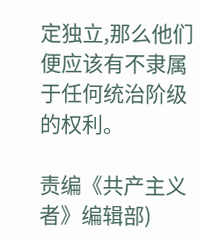定独立,那么他们便应该有不隶属于任何统治阶级的权利。

责编《共产主义者》编辑部)